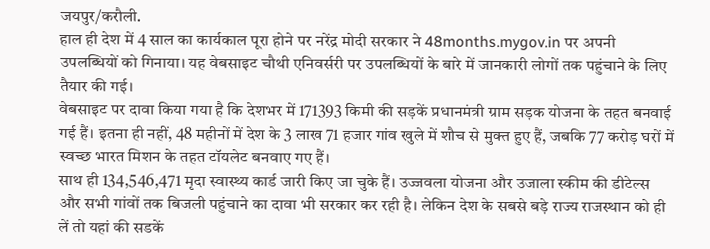जयपुर/करौली.
हाल ही देश में 4 साल का कार्यकाल पूरा होने पर नरेंद्र मोदी सरकार ने 48months.mygov.in पर अपनी उपलब्धियों को गिनाया। यह वेबसाइट चौथी एनिवर्सरी पर उपलब्धियों के बारे में जानकारी लोगों तक पहुंचाने के लिए तैयार की गई।
वेबसाइट पर दावा किया गया है कि देशभर में 171393 किमी की सड़कें प्रधानमंत्री ग्राम सड़क योजना के तहत बनवाई गई हैं। इतना ही नहीं, 48 महीनों में देश के 3 लाख 71 हजार गांव खुले में शौच से मुक्त हुए हैं, जबकि 77 करोड़ घरों में स्वच्छ भारत मिशन के तहत टॉयलेट बनवाए गए हैं।
साथ ही 134,546,471 मृदा स्वास्थ्य कार्ड जारी किए जा चुके हैं। उज्जवला योजना और उजाला स्कीम की डीटेल्स और सभी गांवों तक बिजली पहुंचाने का दावा भी सरकार कर रही है। लेकिन देश के सबसे बड़े राज्य राजस्थान को ही लें तो यहां की सडकें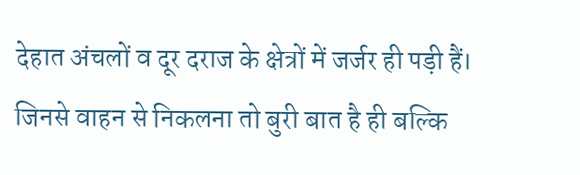देहात अंचलों व दूर दराज के क्षेत्रों में जर्जर ही पड़ी हैं। जिनसे वाहन से निकलना तो बुरी बात है ही बल्कि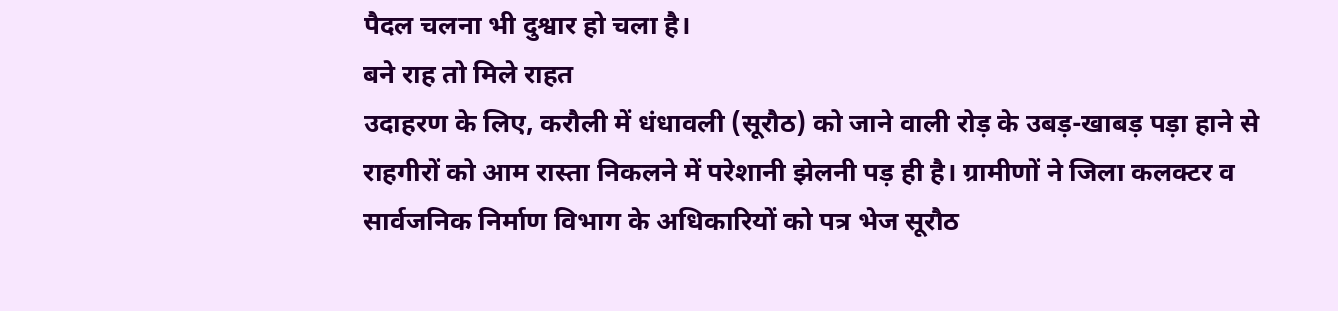पैदल चलना भी दुश्वार हो चला है।
बने राह तो मिले राहत
उदाहरण के लिए, करौली में धंधावली (सूरौठ) को जाने वाली रोड़ के उबड़-खाबड़ पड़ा हाने से राहगीरों को आम रास्ता निकलने में परेशानी झेलनी पड़ ही है। ग्रामीणों ने जिला कलक्टर व सार्वजनिक निर्माण विभाग के अधिकारियों को पत्र भेज सूरौठ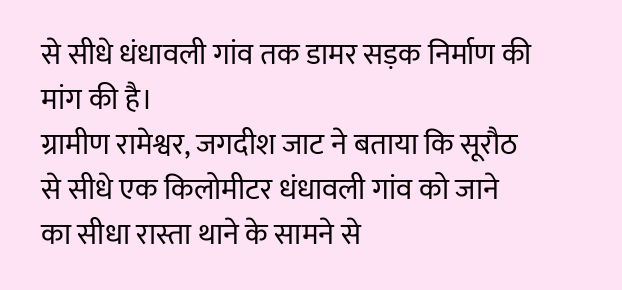से सीधे धंधावली गांव तक डामर सड़क निर्माण की मांग की है।
ग्रामीण रामेश्वर, जगदीश जाट ने बताया कि सूरौठ से सीधे एक किलोमीटर धंधावली गांव को जाने का सीधा रास्ता थाने के सामने से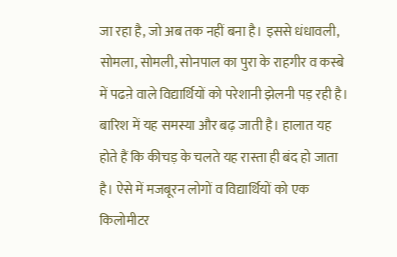जा रहा है, जो अब तक नहीं बना है। इससे धंधावली, सोमला, सोमली, सोनपाल का पुरा के राहगीर व कस्बे में पढऩे वाले विद्यार्थियों को परेशानी झेलनी पड़ रही है। बारिश में यह समस्या और बढ़ जाती है। हालात यह होते हैं कि कीचड़ के चलते यह रास्ता ही बंद हो जाता है। ऐसे में मजबूरन लोगों व विद्यार्थियों को एक किलोमीटर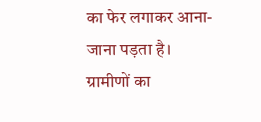का फेर लगाकर आना-जाना पड़ता है। ग्रामीणों का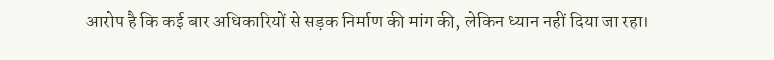आरोप है कि कई बार अधिकारियों से सड़क निर्माण की मांग की, लेकिन ध्यान नहीं दिया जा रहा।